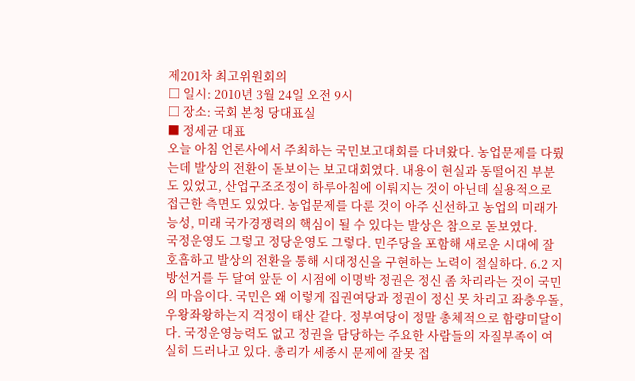제201차 최고위원회의
□ 일시: 2010년 3월 24일 오전 9시
□ 장소: 국회 본청 당대표실
■ 정세균 대표
오늘 아침 언론사에서 주최하는 국민보고대회를 다녀왔다. 농업문제를 다뤘는데 발상의 전환이 돋보이는 보고대회였다. 내용이 현실과 동떨어진 부분도 있었고, 산업구조조정이 하루아침에 이뤄지는 것이 아닌데 실용적으로 접근한 측면도 있었다. 농업문제를 다룬 것이 아주 신선하고 농업의 미래가능성, 미래 국가경쟁력의 핵심이 될 수 있다는 발상은 참으로 돋보였다.
국정운영도 그렇고 정당운영도 그렇다. 민주당을 포함해 새로운 시대에 잘 호흡하고 발상의 전환을 통해 시대정신을 구현하는 노력이 절실하다. 6.2 지방선거를 두 달여 앞둔 이 시점에 이명박 정권은 정신 좀 차리라는 것이 국민의 마음이다. 국민은 왜 이렇게 집권여당과 정권이 정신 못 차리고 좌충우돌, 우왕좌왕하는지 걱정이 태산 같다. 정부여당이 정말 총체적으로 함량미달이다. 국정운영능력도 없고 정권을 담당하는 주요한 사람들의 자질부족이 여실히 드러나고 있다. 총리가 세종시 문제에 잘못 접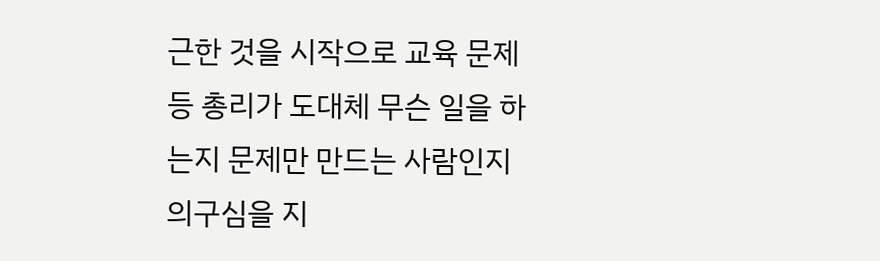근한 것을 시작으로 교육 문제 등 총리가 도대체 무슨 일을 하는지 문제만 만드는 사람인지 의구심을 지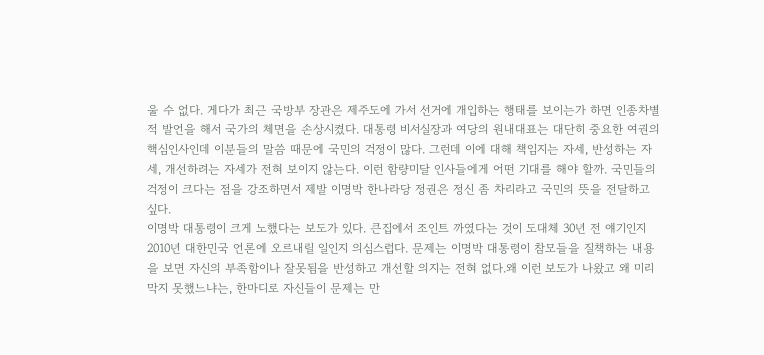울 수 없다. 게다가 최근 국방부 장관은 제주도에 가서 선거에 개입하는 행태를 보이는가 하면 인종차별적 발언을 해서 국가의 체면을 손상시켰다. 대통령 비서실장과 여당의 원내대표는 대단히 중요한 여권의 핵심인사인데 이분들의 말씀 때문에 국민의 걱정이 많다. 그런데 이에 대해 책임지는 자세, 반성하는 자세, 개선하려는 자세가 전혀 보이지 않는다. 이런 함량미달 인사들에게 어떤 기대를 해야 할까. 국민들의 걱정이 크다는 점을 강조하면서 제발 이명박 한나라당 정권은 정신 좀 차리라고 국민의 뜻을 전달하고 싶다.
이명박 대통령이 크게 노했다는 보도가 있다. 큰집에서 조인트 까였다는 것이 도대체 30년 전 얘기인지 2010년 대한민국 언론에 오르내릴 일인지 의심스럽다. 문제는 이명박 대통령이 참모들을 질책하는 내용을 보면 자신의 부족함이나 잘못됨을 반성하고 개선할 의지는 전혀 없다.왜 이런 보도가 나왔고 왜 미리 막지 못했느냐는, 한마디로 자신들이 문제는 만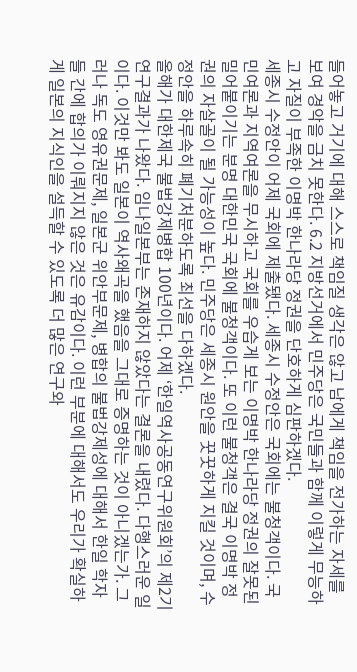들어놓고 거기에 대해 스스로 책임질 생각은 않고 남에게 책임을 전가하는 자세를 보여 경악을 금치 못한다. 6.2 지방선거에서 민주당은 국민들과 함께 이렇게 무능하고 자질이 부족한 이명박 한나라당 정권을 단호하게 심판하겠다.
세종시 수정안이 어제 국회에 제출됐다. 세종시 수정안은 국회에는 불청객이다. 국민여론과 지역여론을 무시하고 국회를 우습게 보는 이명박 한나라당 정권의 잘못된 밀어붙이기는 분명 대한민국 국회에 불청객이다. 또 이런 불청객은 결국 이명박 정권의 자살골이 될 가능성이 높다. 민주당은 세종시 원안을 꿋꿋하게 지킬 것이며, 수정안을 하루속히 폐기처분하도록 최선을 다하겠다.
올해가 대한제국 불법강제병합 100년이다. 어제 ‘한일역사공동연구위원회’의 제2기 연구결과가 나왔다. 임나일본부는 존재하지 않았다는 결론을 내렸다. 다행스러운 일이다. 이것만 봐도 일본이 역사왜곡을 했음을 그대로 증명하는 것이 아니겠는가. 그러나 독도 영유권문제, 일본군 위안부문제, 병합의 불법강제성에 대해서 한일 학자들 간에 합의가 이뤄지지 않은 것은 유감이다. 이런 부분에 대해서도 우리가 확실하게 일본의 지식인을 설득할 수 있도록 더 많은 연구와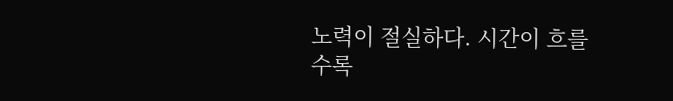노력이 절실하다. 시간이 흐를수록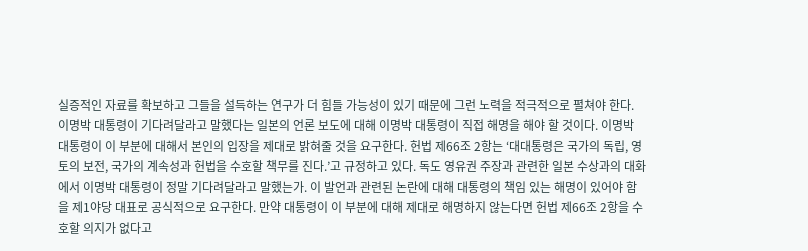실증적인 자료를 확보하고 그들을 설득하는 연구가 더 힘들 가능성이 있기 때문에 그런 노력을 적극적으로 펼쳐야 한다.
이명박 대통령이 기다려달라고 말했다는 일본의 언론 보도에 대해 이명박 대통령이 직접 해명을 해야 할 것이다. 이명박 대통령이 이 부분에 대해서 본인의 입장을 제대로 밝혀줄 것을 요구한다. 헌법 제66조 2항는 ‘대대통령은 국가의 독립, 영토의 보전, 국가의 계속성과 헌법을 수호할 책무를 진다.’고 규정하고 있다. 독도 영유권 주장과 관련한 일본 수상과의 대화에서 이명박 대통령이 정말 기다려달라고 말했는가. 이 발언과 관련된 논란에 대해 대통령의 책임 있는 해명이 있어야 함을 제1야당 대표로 공식적으로 요구한다. 만약 대통령이 이 부분에 대해 제대로 해명하지 않는다면 헌법 제66조 2항을 수호할 의지가 없다고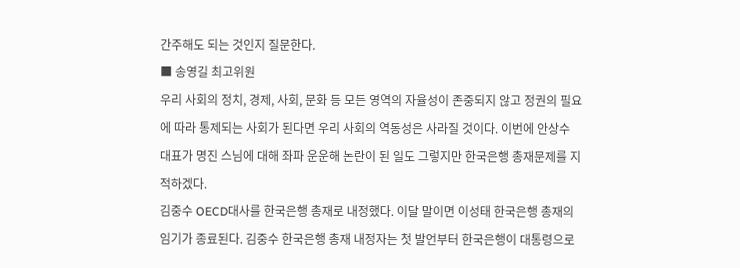간주해도 되는 것인지 질문한다.
■ 송영길 최고위원
우리 사회의 정치, 경제, 사회, 문화 등 모든 영역의 자율성이 존중되지 않고 정권의 필요에 따라 통제되는 사회가 된다면 우리 사회의 역동성은 사라질 것이다. 이번에 안상수 대표가 명진 스님에 대해 좌파 운운해 논란이 된 일도 그렇지만 한국은행 총재문제를 지적하겠다.
김중수 OECD대사를 한국은행 총재로 내정했다. 이달 말이면 이성태 한국은행 총재의 임기가 종료된다. 김중수 한국은행 총재 내정자는 첫 발언부터 한국은행이 대통령으로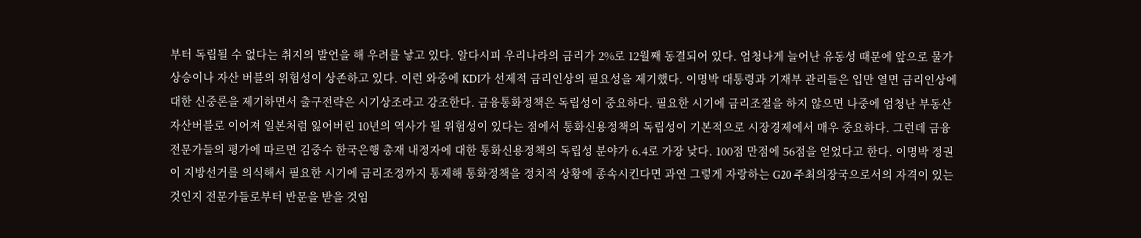부터 독립될 수 없다는 취지의 발언을 해 우려를 낳고 있다. 알다시피 우리나라의 금리가 2%로 12월째 동결되어 있다. 엄청나게 늘어난 유동성 때문에 앞으로 물가상승이나 자산 버블의 위험성이 상존하고 있다. 이런 와중에 KDI가 선제적 금리인상의 필요성을 제기했다. 이명박 대통령과 기재부 관리들은 입만 열면 금리인상에 대한 신중론을 제기하면서 출구전략은 시기상조라고 강조한다. 금융통화정책은 독립성이 중요하다. 필요한 시기에 금리조절을 하지 않으면 나중에 엄청난 부동산 자산버블로 이어져 일본처럼 잃어버린 10년의 역사가 될 위험성이 있다는 점에서 통화신용정책의 독립성이 기본적으로 시장경제에서 매우 중요하다. 그런데 금융전문가들의 평가에 따르면 김중수 한국은행 총재 내정자에 대한 통화신용정책의 독립성 분야가 6.4로 가장 낮다. 100점 만점에 56점을 얻었다고 한다. 이명박 정권이 지방선거를 의식해서 필요한 시기에 금리조정까지 통제해 통화정책을 정치적 상황에 종속시킨다면 과연 그렇게 자랑하는 G20 주최의장국으로서의 자격이 있는 것인지 전문가들로부터 반문을 받을 것임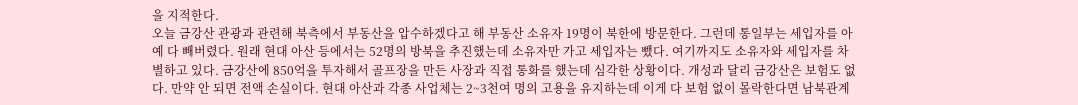을 지적한다.
오늘 금강산 관광과 관련해 북측에서 부동산을 압수하겠다고 해 부동산 소유자 19명이 북한에 방문한다. 그런데 통일부는 세입자를 아예 다 빼버렸다. 원래 현대 아산 등에서는 52명의 방북을 추진했는데 소유자만 가고 세입자는 뺐다. 여기까지도 소유자와 세입자를 차별하고 있다. 금강산에 850억을 투자해서 골프장을 만든 사장과 직접 통화를 했는데 심각한 상황이다. 개성과 달리 금강산은 보험도 없다. 만약 안 되면 전액 손실이다. 현대 아산과 각종 사업체는 2~3천여 명의 고용을 유지하는데 이게 다 보험 없이 몰락한다면 남북관계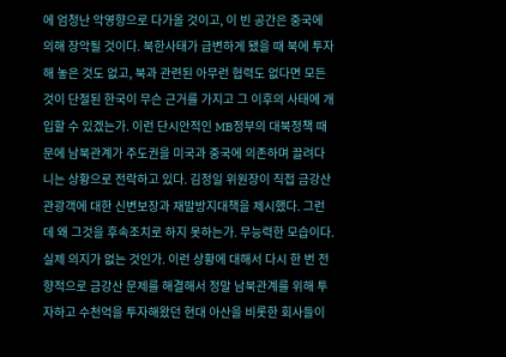에 엄청난 악영향으로 다가올 것이고, 이 빈 공간은 중국에 의해 장악될 것이다. 북한사태가 급변하게 됐을 때 북에 투자해 놓은 것도 없고, 북과 관련된 아무런 협력도 없다면 모든 것이 단절된 한국이 무슨 근거를 가지고 그 이후의 사태에 개입할 수 있겠는가. 이런 단시안적인 MB정부의 대북정책 때문에 남북관계가 주도권을 미국과 중국에 의존하며 끌려다니는 상황으로 전락하고 있다. 김정일 위원장이 직접 금강산 관광객에 대한 신변보장과 재발방지대책을 제시했다. 그런데 왜 그것을 후속조치로 하지 못하는가. 무능력한 모습이다. 실제 의지가 없는 것인가. 이런 상황에 대해서 다시 한 번 전향적으로 금강산 문제를 해결해서 정말 남북관계를 위해 투자하고 수천억을 투자해왔던 현대 아산을 비롯한 회사들이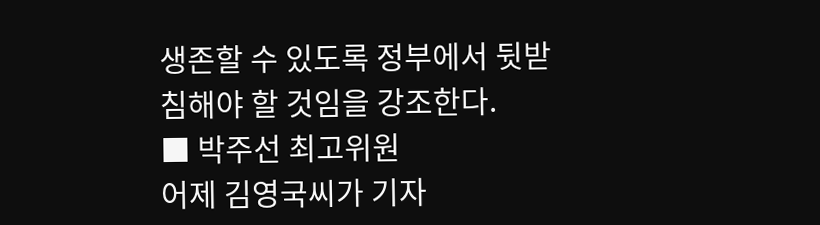생존할 수 있도록 정부에서 뒷받침해야 할 것임을 강조한다.
■ 박주선 최고위원
어제 김영국씨가 기자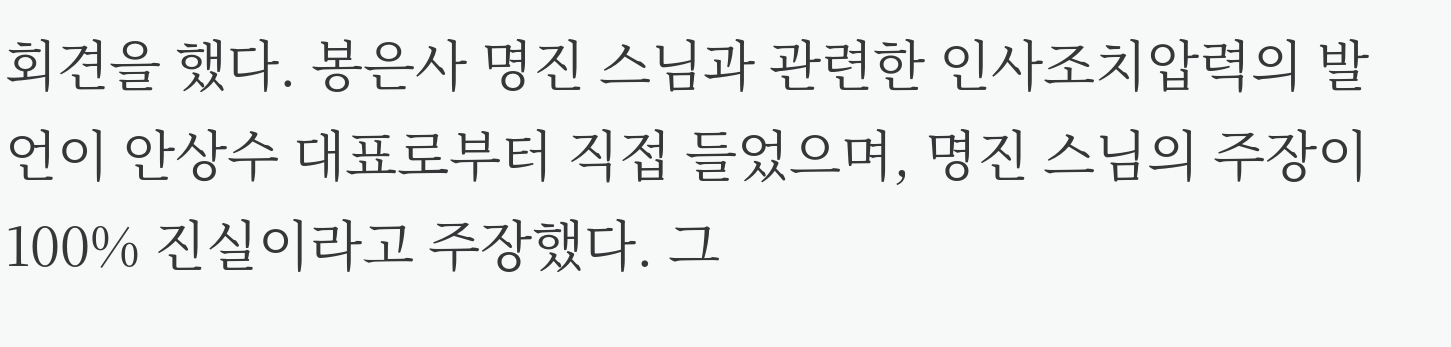회견을 했다. 봉은사 명진 스님과 관련한 인사조치압력의 발언이 안상수 대표로부터 직접 들었으며, 명진 스님의 주장이 100% 진실이라고 주장했다. 그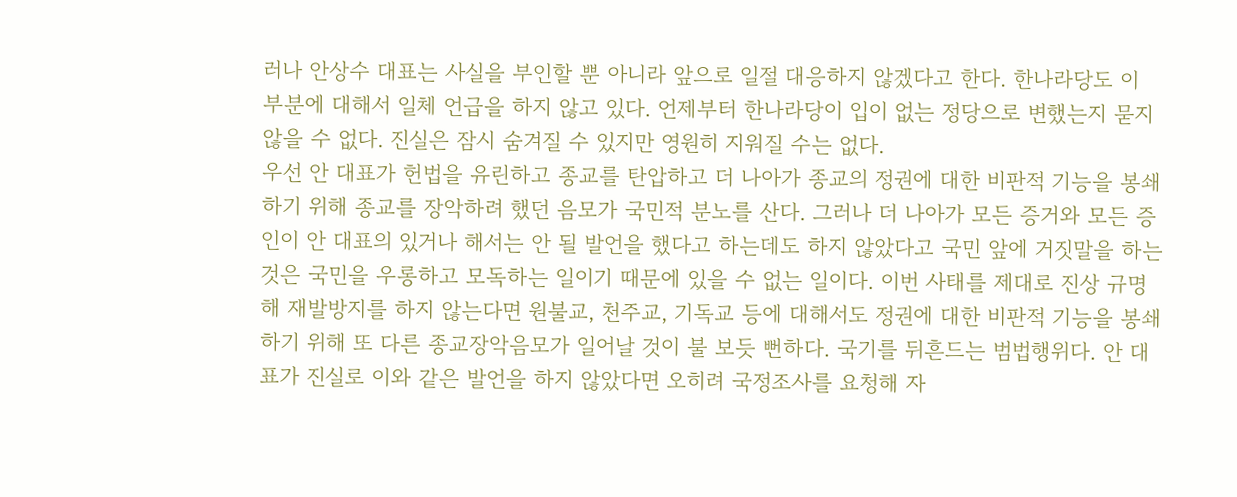러나 안상수 대표는 사실을 부인할 뿐 아니라 앞으로 일절 대응하지 않겠다고 한다. 한나라당도 이 부분에 대해서 일체 언급을 하지 않고 있다. 언제부터 한나라당이 입이 없는 정당으로 변했는지 묻지 않을 수 없다. 진실은 잠시 숨겨질 수 있지만 영원히 지워질 수는 없다.
우선 안 대표가 헌법을 유린하고 종교를 탄압하고 더 나아가 종교의 정권에 대한 비판적 기능을 봉쇄하기 위해 종교를 장악하려 했던 음모가 국민적 분노를 산다. 그러나 더 나아가 모든 증거와 모든 증인이 안 대표의 있거나 해서는 안 될 발언을 했다고 하는데도 하지 않았다고 국민 앞에 거짓말을 하는 것은 국민을 우롱하고 모독하는 일이기 때문에 있을 수 없는 일이다. 이번 사태를 제대로 진상 규명해 재발방지를 하지 않는다면 원불교, 천주교, 기독교 등에 대해서도 정권에 대한 비판적 기능을 봉쇄하기 위해 또 다른 종교장악음모가 일어날 것이 불 보듯 뻔하다. 국기를 뒤흔드는 범법행위다. 안 대표가 진실로 이와 같은 발언을 하지 않았다면 오히려 국정조사를 요청해 자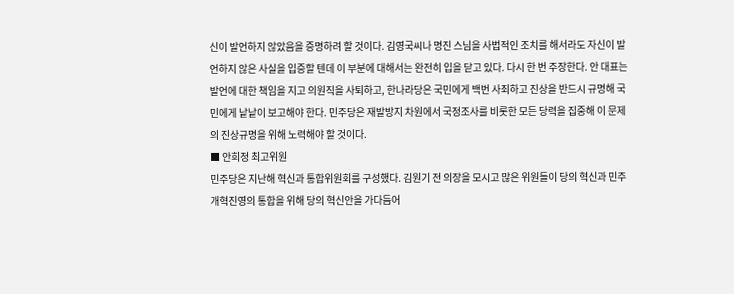신이 발언하지 않았음을 증명하려 할 것이다. 김영국씨나 명진 스님을 사법적인 조치를 해서라도 자신이 발언하지 않은 사실을 입증할 텐데 이 부분에 대해서는 완전히 입을 닫고 있다. 다시 한 번 주장한다. 안 대표는 발언에 대한 책임을 지고 의원직을 사퇴하고, 한나라당은 국민에게 백번 사죄하고 진상을 반드시 규명해 국민에게 낱낱이 보고해야 한다. 민주당은 재발방지 차원에서 국정조사를 비롯한 모든 당력을 집중해 이 문제의 진상규명을 위해 노력해야 할 것이다.
■ 안희정 최고위원
민주당은 지난해 혁신과 통합위원회를 구성했다. 김원기 전 의장을 모시고 많은 위원들이 당의 혁신과 민주개혁진영의 통합을 위해 당의 혁신안을 가다듬어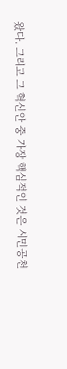왔다. 그리고 그 혁신안 중 가장 핵심적인 것은 시민공천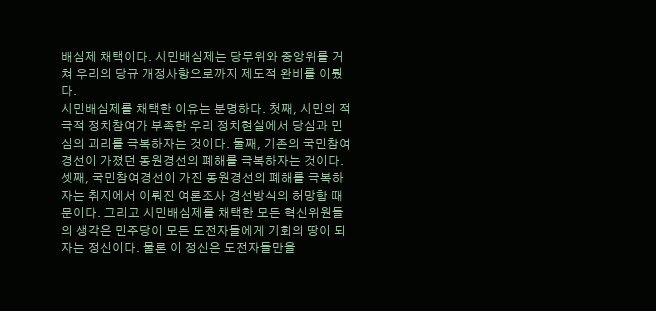배심제 채택이다. 시민배심제는 당무위와 중앙위를 거쳐 우리의 당규 개정사항으로까지 제도적 완비를 이뤘다.
시민배심제를 채택한 이유는 분명하다. 첫째, 시민의 적극적 정치참여가 부족한 우리 정치현실에서 당심과 민심의 괴리를 극복하자는 것이다. 둘째, 기존의 국민참여경선이 가졌던 동원경선의 폐해를 극복하자는 것이다. 셋째, 국민참여경선이 가진 동원경선의 폐해를 극복하자는 취지에서 이뤄진 여론조사 경선방식의 허망함 때문이다. 그리고 시민배심제를 채택한 모든 혁신위원들의 생각은 민주당이 모든 도전자들에게 기회의 땅이 되자는 정신이다. 물론 이 정신은 도전자들만을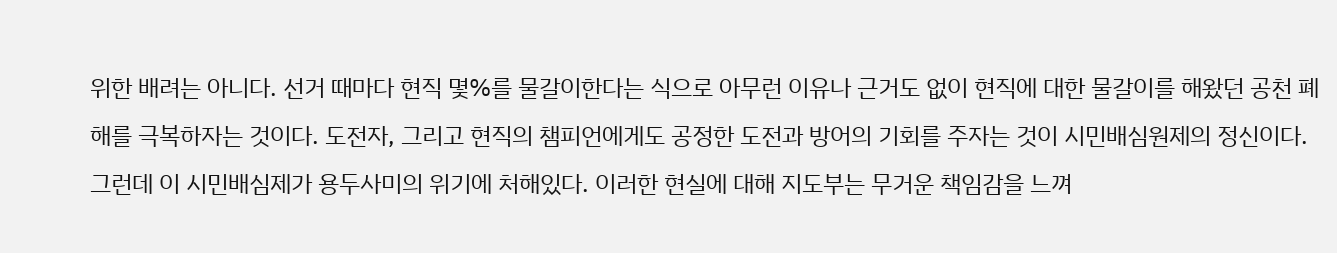위한 배려는 아니다. 선거 때마다 현직 몇%를 물갈이한다는 식으로 아무런 이유나 근거도 없이 현직에 대한 물갈이를 해왔던 공천 폐해를 극복하자는 것이다. 도전자, 그리고 현직의 챔피언에게도 공정한 도전과 방어의 기회를 주자는 것이 시민배심원제의 정신이다.
그런데 이 시민배심제가 용두사미의 위기에 처해있다. 이러한 현실에 대해 지도부는 무거운 책임감을 느껴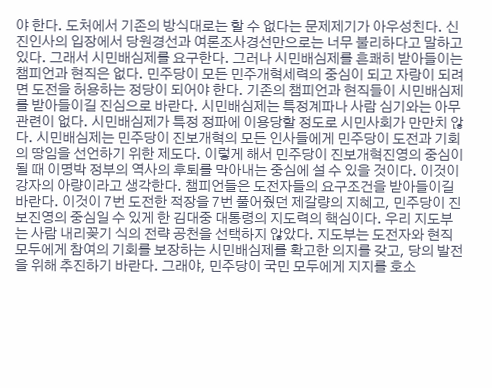야 한다. 도처에서 기존의 방식대로는 할 수 없다는 문제제기가 아우성친다. 신진인사의 입장에서 당원경선과 여론조사경선만으로는 너무 불리하다고 말하고 있다. 그래서 시민배심제를 요구한다. 그러나 시민배심제를 흔쾌히 받아들이는 챔피언과 현직은 없다. 민주당이 모든 민주개혁세력의 중심이 되고 자랑이 되려면 도전을 허용하는 정당이 되어야 한다. 기존의 챔피언과 현직들이 시민배심제를 받아들이길 진심으로 바란다. 시민배심제는 특정계파나 사람 심기와는 아무 관련이 없다. 시민배심제가 특정 정파에 이용당할 정도로 시민사회가 만만치 않다. 시민배심제는 민주당이 진보개혁의 모든 인사들에게 민주당이 도전과 기회의 땅임을 선언하기 위한 제도다. 이렇게 해서 민주당이 진보개혁진영의 중심이 될 때 이명박 정부의 역사의 후퇴를 막아내는 중심에 설 수 있을 것이다. 이것이 강자의 아량이라고 생각한다. 챔피언들은 도전자들의 요구조건을 받아들이길 바란다. 이것이 7번 도전한 적장을 7번 풀어줬던 제갈량의 지혜고, 민주당이 진보진영의 중심일 수 있게 한 김대중 대통령의 지도력의 핵심이다. 우리 지도부는 사람 내리꽂기 식의 전략 공천을 선택하지 않았다. 지도부는 도전자와 현직 모두에게 참여의 기회를 보장하는 시민배심제를 확고한 의지를 갖고, 당의 발전을 위해 추진하기 바란다. 그래야, 민주당이 국민 모두에게 지지를 호소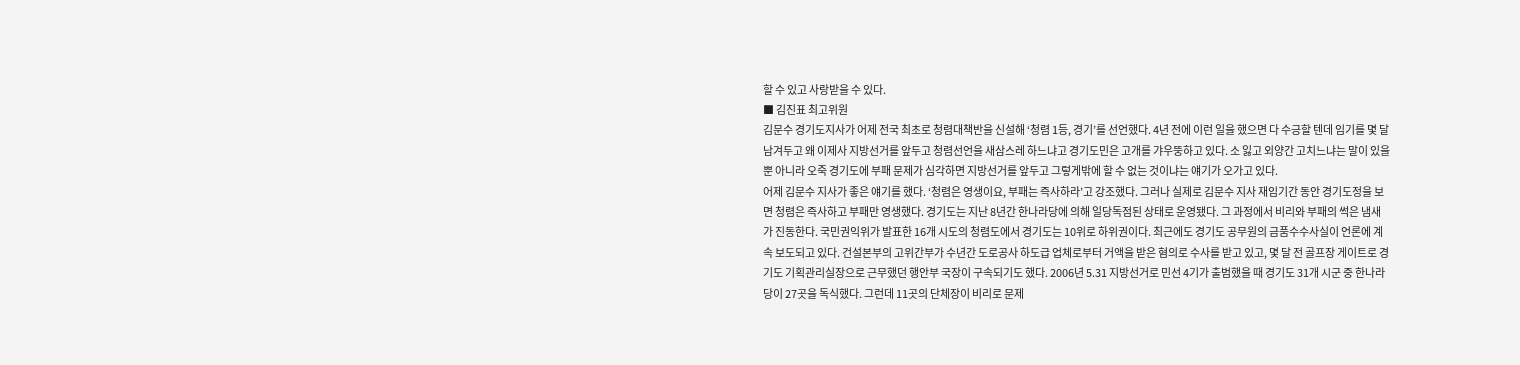할 수 있고 사랑받을 수 있다.
■ 김진표 최고위원
김문수 경기도지사가 어제 전국 최초로 청렴대책반을 신설해 ‘청렴 1등, 경기’를 선언했다. 4년 전에 이런 일을 했으면 다 수긍할 텐데 임기를 몇 달 남겨두고 왜 이제사 지방선거를 앞두고 청렴선언을 새삼스레 하느냐고 경기도민은 고개를 갸우뚱하고 있다. 소 잃고 외양간 고치느냐는 말이 있을 뿐 아니라 오죽 경기도에 부패 문제가 심각하면 지방선거를 앞두고 그렇게밖에 할 수 없는 것이냐는 얘기가 오가고 있다.
어제 김문수 지사가 좋은 얘기를 했다. ‘청렴은 영생이요, 부패는 즉사하라’고 강조했다. 그러나 실제로 김문수 지사 재임기간 동안 경기도정을 보면 청렴은 즉사하고 부패만 영생했다. 경기도는 지난 8년간 한나라당에 의해 일당독점된 상태로 운영됐다. 그 과정에서 비리와 부패의 썩은 냄새가 진동한다. 국민권익위가 발표한 16개 시도의 청렴도에서 경기도는 10위로 하위권이다. 최근에도 경기도 공무원의 금품수수사실이 언론에 계속 보도되고 있다. 건설본부의 고위간부가 수년간 도로공사 하도급 업체로부터 거액을 받은 혐의로 수사를 받고 있고, 몇 달 전 골프장 게이트로 경기도 기획관리실장으로 근무했던 행안부 국장이 구속되기도 했다. 2006년 5.31 지방선거로 민선 4기가 출범했을 때 경기도 31개 시군 중 한나라당이 27곳을 독식했다. 그런데 11곳의 단체장이 비리로 문제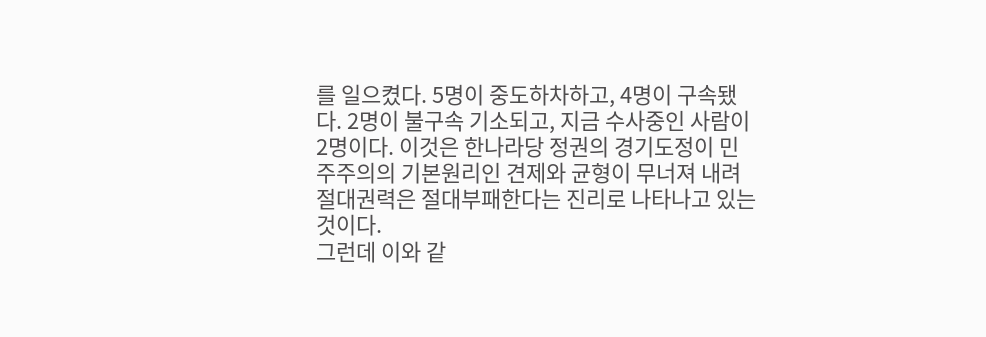를 일으켰다. 5명이 중도하차하고, 4명이 구속됐다. 2명이 불구속 기소되고, 지금 수사중인 사람이 2명이다. 이것은 한나라당 정권의 경기도정이 민주주의의 기본원리인 견제와 균형이 무너져 내려 절대권력은 절대부패한다는 진리로 나타나고 있는 것이다.
그런데 이와 같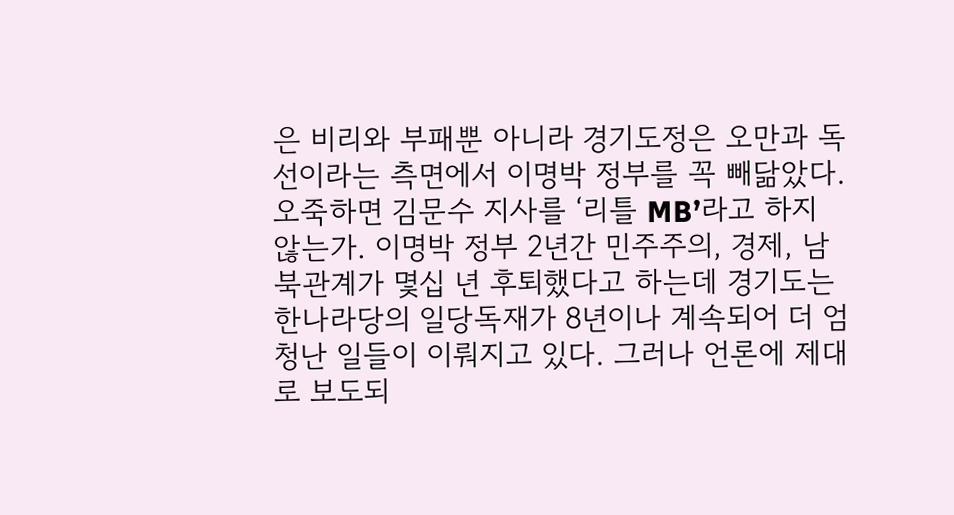은 비리와 부패뿐 아니라 경기도정은 오만과 독선이라는 측면에서 이명박 정부를 꼭 빼닮았다. 오죽하면 김문수 지사를 ‘리틀 MB’라고 하지 않는가. 이명박 정부 2년간 민주주의, 경제, 남북관계가 몇십 년 후퇴했다고 하는데 경기도는 한나라당의 일당독재가 8년이나 계속되어 더 엄청난 일들이 이뤄지고 있다. 그러나 언론에 제대로 보도되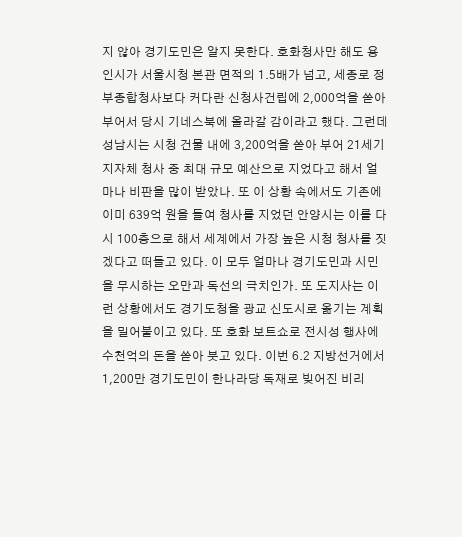지 않아 경기도민은 알지 못한다. 호화청사만 해도 용인시가 서울시청 본관 면적의 1.5배가 넘고, 세종로 정부종합청사보다 커다란 신청사건립에 2,000억을 쏟아 부어서 당시 기네스북에 올라갈 감이라고 했다. 그런데 성남시는 시청 건물 내에 3,200억을 쏟아 부어 21세기 지자체 청사 중 최대 규모 예산으로 지었다고 해서 얼마나 비판을 많이 받았나. 또 이 상황 속에서도 기존에 이미 639억 원을 들여 청사를 지었던 안양시는 이를 다시 100층으로 해서 세계에서 가장 높은 시청 청사를 짓겠다고 떠들고 있다. 이 모두 얼마나 경기도민과 시민을 무시하는 오만과 독선의 극치인가. 또 도지사는 이런 상황에서도 경기도청을 광교 신도시로 옮기는 계획을 밀어붙이고 있다. 또 호화 보트쇼로 전시성 행사에 수천억의 돈을 쏟아 붓고 있다. 이번 6.2 지방선거에서 1,200만 경기도민이 한나라당 독재로 빚어진 비리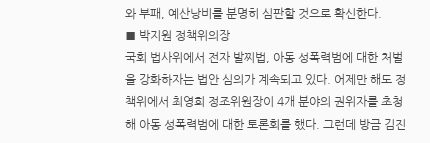와 부패, 예산낭비를 분명히 심판할 것으로 확신한다.
■ 박지원 정책위의장
국회 법사위에서 전자 발찌법, 아동 성폭력범에 대한 처벌을 강화하자는 법안 심의가 계속되고 있다. 어제만 해도 정책위에서 최영희 정조위원장이 4개 분야의 권위자를 초청해 아동 성폭력범에 대한 토론회를 했다. 그런데 방금 김진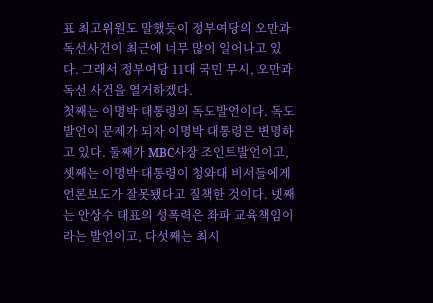표 최고위원도 말했듯이 정부여당의 오만과 독선사건이 최근에 너무 많이 일어나고 있다. 그래서 정부여당 11대 국민 무시, 오만과 독선 사건을 열거하겠다.
첫째는 이명박 대통령의 독도발언이다. 독도발언이 문제가 되자 이명박 대통령은 변명하고 있다. 둘째가 MBC사장 조인트발언이고, 셋째는 이명박 대통령이 청와대 비서들에게 언론보도가 잘못됐다고 질책한 것이다. 넷째는 안상수 대표의 성폭력은 좌파 교육책임이라는 발언이고, 다섯째는 최시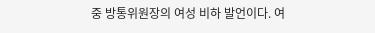중 방통위원장의 여성 비하 발언이다. 여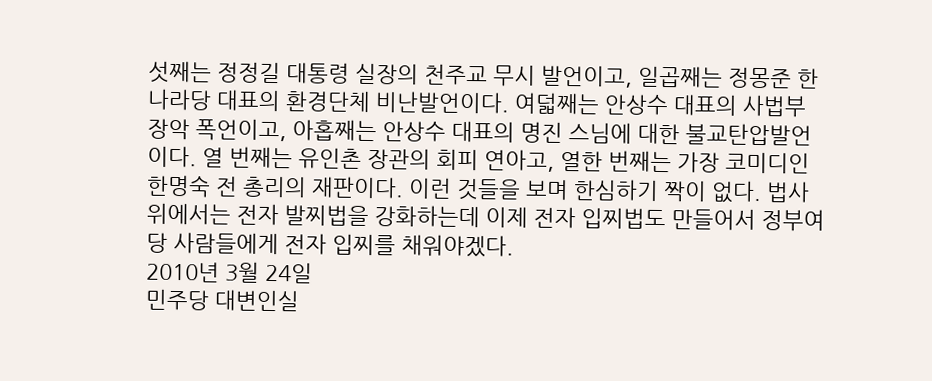섯째는 정정길 대통령 실장의 천주교 무시 발언이고, 일곱째는 정몽준 한나라당 대표의 환경단체 비난발언이다. 여덟째는 안상수 대표의 사법부 장악 폭언이고, 아홉째는 안상수 대표의 명진 스님에 대한 불교탄압발언이다. 열 번째는 유인촌 장관의 회피 연아고, 열한 번째는 가장 코미디인 한명숙 전 총리의 재판이다. 이런 것들을 보며 한심하기 짝이 없다. 법사위에서는 전자 발찌법을 강화하는데 이제 전자 입찌법도 만들어서 정부여당 사람들에게 전자 입찌를 채워야겠다.
2010년 3월 24일
민주당 대변인실